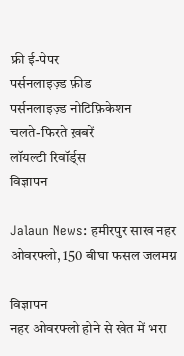फ्री ई-पेपर
पर्सनलाइज़्ड फ़ीड
पर्सनलाइज़्ड नोटिफ़िकेशन
चलते-फिरते ख़बरें
लॉयल्टी रिवॉर्ड्स
विज्ञापन

Jalaun News: हमीरपुर साख नहर ओवरफ्लो, 150 बीघा फसल जलमग्न

विज्ञापन
नहर ओवरफ्लो होने से खेत में भरा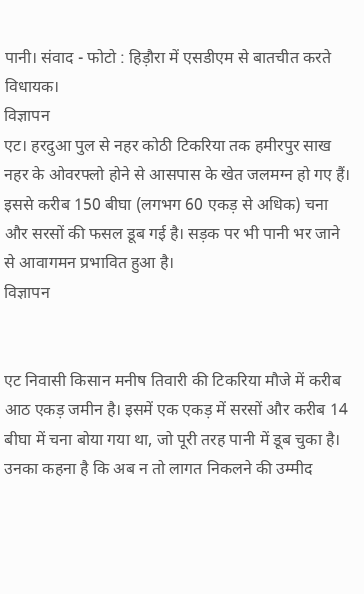पानी। संवाद - फोटो : हिड़ौरा में एसडीएम से बातचीत करते विधायक।
विज्ञापन
एट। हरदुआ पुल से नहर कोठी टिकरिया तक हमीरपुर साख नहर के ओवरफ्लो होने से आसपास के खेत जलमग्न हो गए हैं। इससे करीब 150 बीघा (लगभग 60 एकड़ से अधिक) चना और सरसों की फसल डूब गई है। सड़क पर भी पानी भर जाने से आवागमन प्रभावित हुआ है।
विज्ञापन


एट निवासी किसान मनीष तिवारी की टिकरिया मौजे में करीब आठ एकड़ जमीन है। इसमें एक एकड़ में सरसों और करीब 14 बीघा में चना बोया गया था, जो पूरी तरह पानी में डूब चुका है। उनका कहना है कि अब न तो लागत निकलने की उम्मीद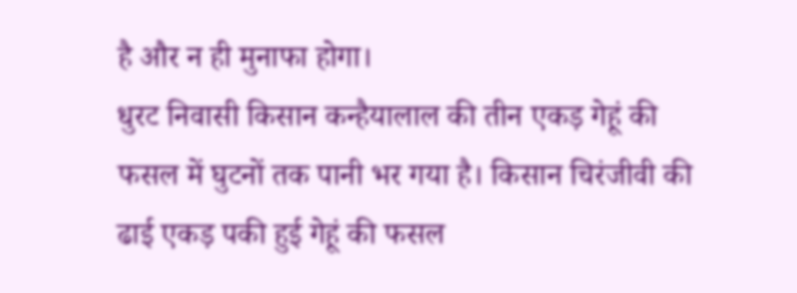है और न ही मुनाफा होगा।
धुरट निवासी किसान कन्हैयालाल की तीन एकड़ गेहूं की फसल में घुटनों तक पानी भर गया है। किसान चिरंजीवी की ढाई एकड़ पकी हुई गेहूं की फसल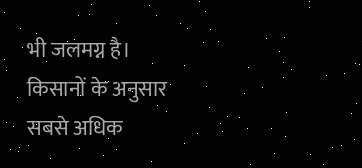भी जलमग्न है। किसानों के अनुसार सबसे अधिक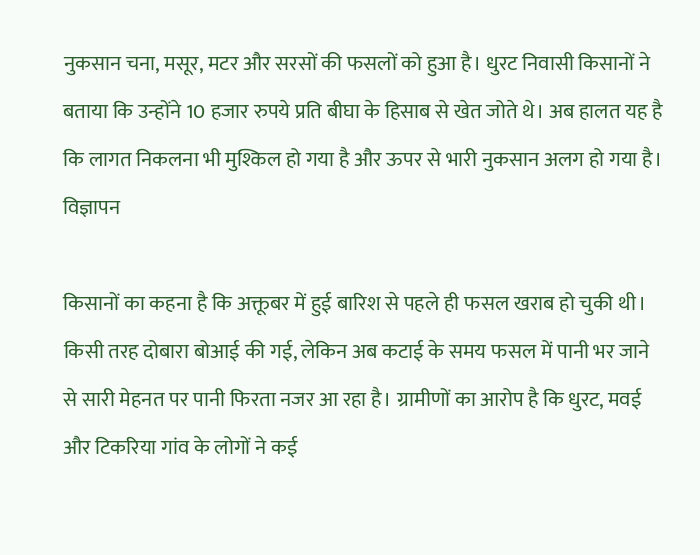नुकसान चना, मसूर, मटर और सरसों की फसलों को हुआ है। धुरट निवासी किसानों ने बताया कि उन्होंने 10 हजार रुपये प्रति बीघा के हिसाब से खेत जोते थे। अब हालत यह है कि लागत निकलना भी मुश्किल हो गया है और ऊपर से भारी नुकसान अलग हो गया है।
विज्ञापन

किसानों का कहना है कि अक्तूबर में हुई बारिश से पहले ही फसल खराब हो चुकी थी। किसी तरह दोबारा बोआई की गई, लेकिन अब कटाई के समय फसल में पानी भर जाने से सारी मेहनत पर पानी फिरता नजर आ रहा है। ग्रामीणों का आरोप है कि धुरट, मवई और टिकरिया गांव के लोगों ने कई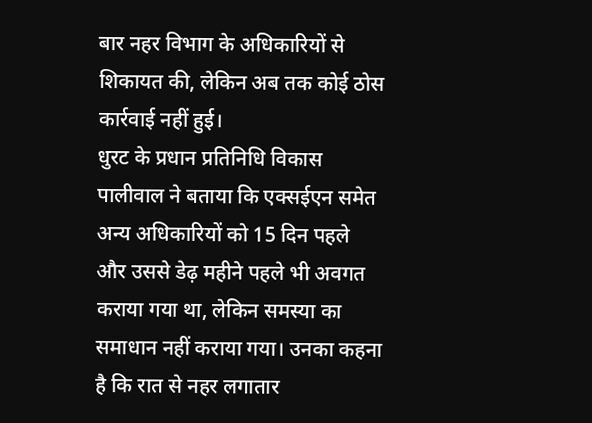बार नहर विभाग के अधिकारियों से शिकायत की, लेकिन अब तक कोई ठोस कार्रवाई नहीं हुई।
धुरट के प्रधान प्रतिनिधि विकास पालीवाल ने बताया कि एक्सईएन समेत अन्य अधिकारियों को 15 दिन पहले और उससे डेढ़ महीने पहले भी अवगत कराया गया था, लेकिन समस्या का समाधान नहीं कराया गया। उनका कहना है कि रात से नहर लगातार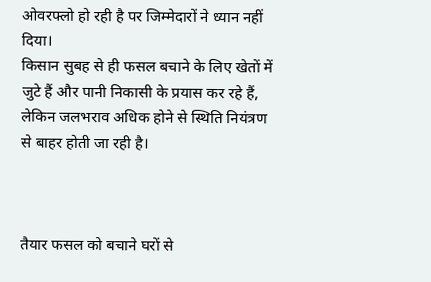ओवरफ्लो हो रही है पर जिम्मेदारों ने ध्यान नहीं दिया।
किसान सुबह से ही फसल बचाने के लिए खेतों में जुटे हैं और पानी निकासी के प्रयास कर रहे हैं, लेकिन जलभराव अधिक होने से स्थिति नियंत्रण से बाहर होती जा रही है।



तैयार फसल को बचाने घरों से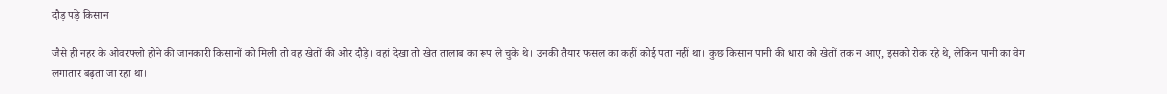दौड़ पड़े किसान

जैसे ही नहर के ओवरफ्लो होने की जानकारी किसानों को मिली तो वह खेतों की ओर दौड़े। वहां देखा तो खेत तालाब का रूप ले चुके थे। उनकी तैयार फसल का कहीं कोई पता नहीं था। कुछ किसान पानी की धारा को खेतों तक न आए, इसको रोक रहे थे, लेकिन पानी का वेग लगातार बढ़ता जा रहा था।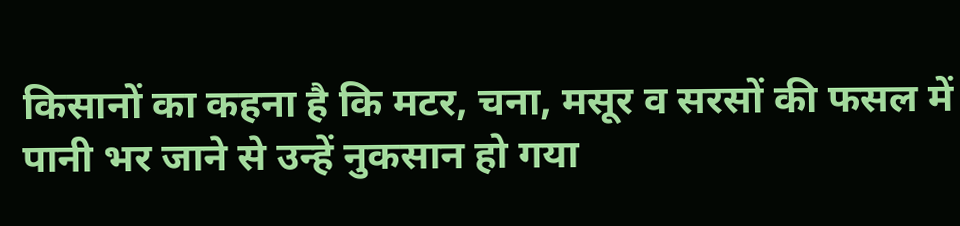किसानों का कहना है कि मटर, चना, मसूर व सरसों की फसल में पानी भर जाने से उन्हें नुकसान हो गया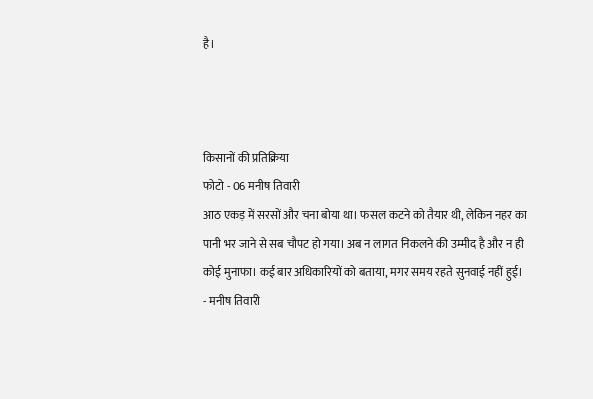है।



किसानों की प्रतिक्रिया
फोटो - 06 मनीष तिवारी
आठ एकड़ में सरसों और चना बोया था। फसल कटने को तैयार थी, लेकिन नहर का पानी भर जाने से सब चौपट हो गया। अब न लागत निकलने की उम्मीद है और न ही कोई मुनाफा। कई बार अधिकारियों को बताया, मगर समय रहते सुनवाई नहीं हुई। - मनीष तिवारी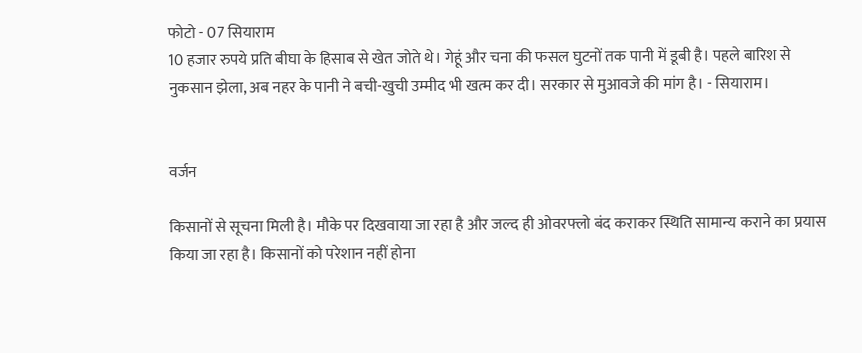फोटो - 07 सियाराम
10 हजार रुपये प्रति बीघा के हिसाब से खेत जोते थे। गेहूं और चना की फसल घुटनों तक पानी में डूबी है। पहले बारिश से नुकसान झेला, अब नहर के पानी ने बची-खुची उम्मीद भी खत्म कर दी। सरकार से मुआवजे की मांग है। - सियाराम।


वर्जन

किसानों से सूचना मिली है। मौके पर दिखवाया जा रहा है और जल्द ही ओवरफ्लो बंद कराकर स्थिति सामान्य कराने का प्रयास किया जा रहा है। किसानों को परेशान नहीं होना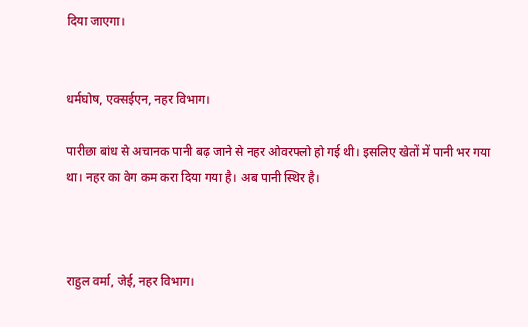दिया जाएगा।


धर्मघोष, एक्सईएन, नहर विभाग।

पारीछा बांध से अचानक पानी बढ़ जाने से नहर ओवरफ्लो हो गई थी। इसलिए खेतों में पानी भर गया था। नहर का वेग कम करा दिया गया है। अब पानी स्थिर है।



राहुल वर्मा, जेई, नहर विभाग।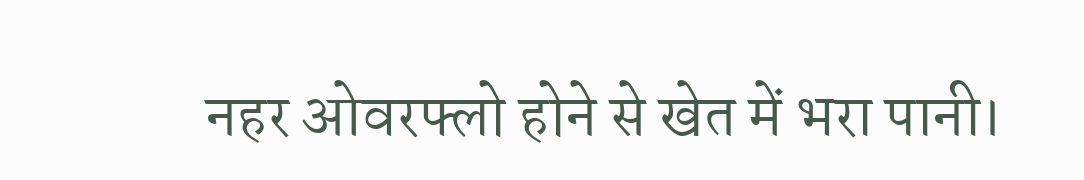नहर ओवरफ्लो होने से खेत में भरा पानी।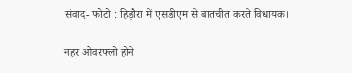संवाद- फोटो : हिड़ौरा में एसडीएम से बातचीत करते विधायक।

नहर ओवरफ्लो होने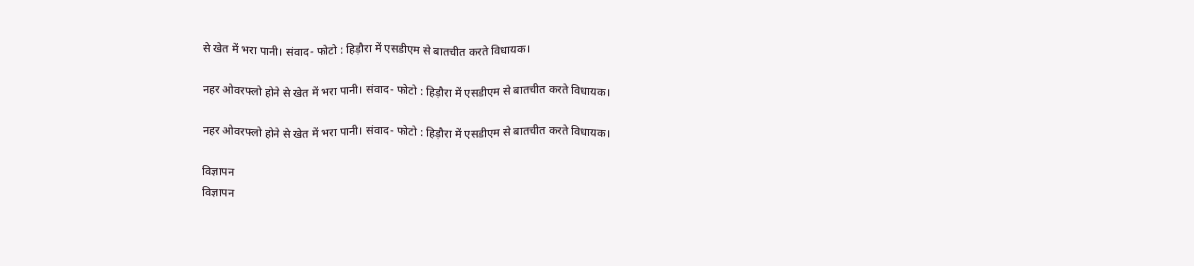से खेत में भरा पानी। संवाद- फोटो : हिड़ौरा में एसडीएम से बातचीत करते विधायक।

नहर ओवरफ्लो होने से खेत में भरा पानी। संवाद- फोटो : हिड़ौरा में एसडीएम से बातचीत करते विधायक।

नहर ओवरफ्लो होने से खेत में भरा पानी। संवाद- फोटो : हिड़ौरा में एसडीएम से बातचीत करते विधायक।

विज्ञापन
विज्ञापन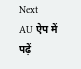Next
AU ऐप में पढ़ें